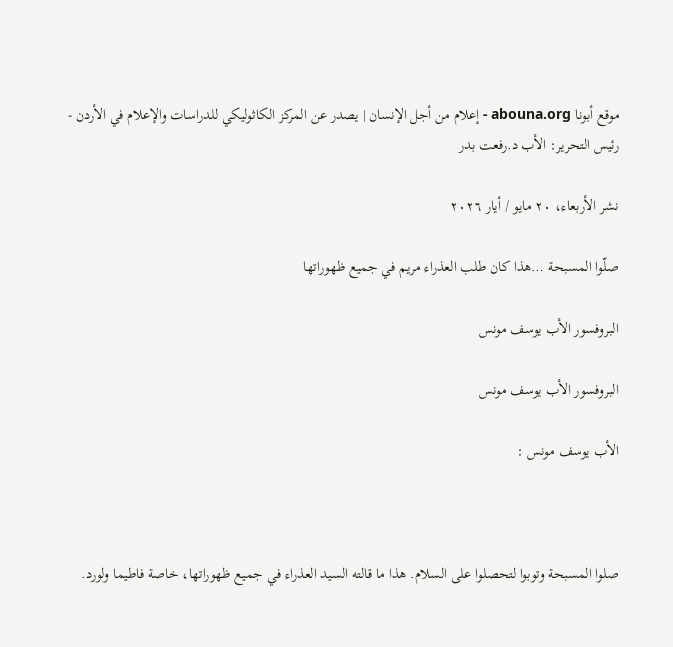موقع أبونا abouna.org - إعلام من أجل الإنسان | يصدر عن المركز الكاثوليكي للدراسات والإعلام في الأردن - رئيس التحرير: الأب د.رفعت بدر

نشر الأربعاء، ٢٠ مايو / أيار ٢٠٢٦

صلّوا المسبحة …هذا كان طلب العذراء مريم في جميع ظهوراتها

البروفسور الأب يوسف مونس

البروفسور الأب يوسف مونس

الأب يوسف مونس :



صلوا المسبحة وتوبوا لتحصلوا على السلام. هذا ما قالته السيد العذراء في جميع ظهوراتها، خاصة فاطيما ولورد.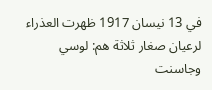في 13 نيسان 1917 ظهرت العذراء لرعيان صغار ثلاثة هم: لوسي وجاسنت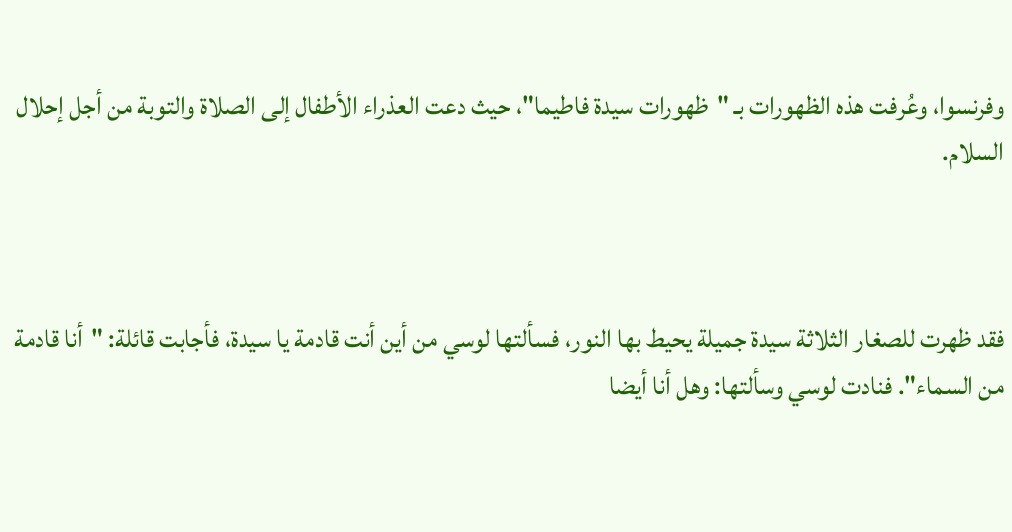وفرنسوا، وعُرفت هذه الظهورات بـ "ظهورات سيدة فاطيما"، حيث دعت العذراء الأطفال إلى الصلاة والتوبة من أجل إحلال السلام.



فقد ظهرت للصغار الثلاثة سيدة جميلة يحيط بها النور، فسألتها لوسي من أين أنت قادمة يا سيدة، فأجابت قائلة: "أنا قادمة من السماء". فنادت لوسي وسألتها: وهل أنا أيضا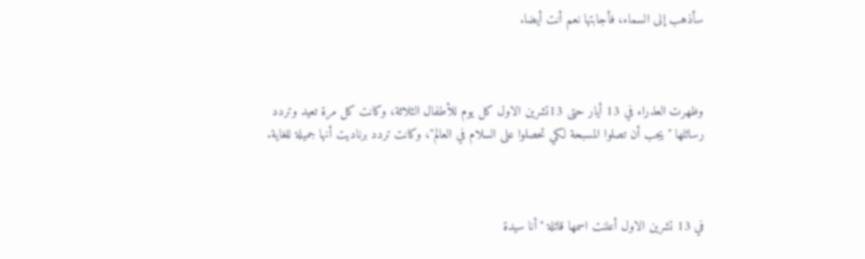سأذهب إلى السماء، فأجابتها نعم أنت أيضا.



وظهرت العذراء في 13 أيار حتى 13تشرين الاول كل يوم للأطفال الثلاثة، وكانت كل مرة تعيد وتردد رسائلها "يجب أن تصلوا المسبحة لكي تحصلوا على السلام في العالم"، وكانت تردد برناديت أنها جميلة للغاية.



في 13 تشرين الاول أعلنت اسمها قائلة "أنا سيدة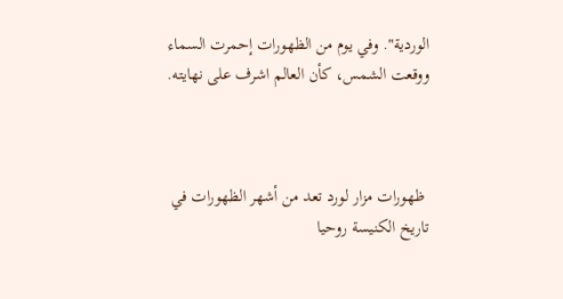الوردية". وفي يوم من الظهورات إحمرت السماء ووقعت الشمس، كأن العالم اشرف على نهايته.



 ظهورات مزار لورد تعد من أشهر الظهورات في تاريخ الكنيسة روحيا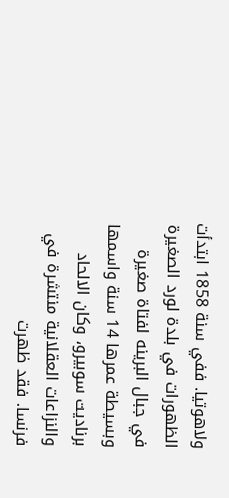ولاهوتيا. ففي سنة 1858 ابتدأت الظهورات في بلدة لورد الصغيرة في جبال البرينه لفتاة صغيرة وبسيطة عمرها 14 سنة واسمها برناديت سوبيرو، وكان الالحاد والنزاعات العقلانية منتشرة في فرنسا. فقد ظهرت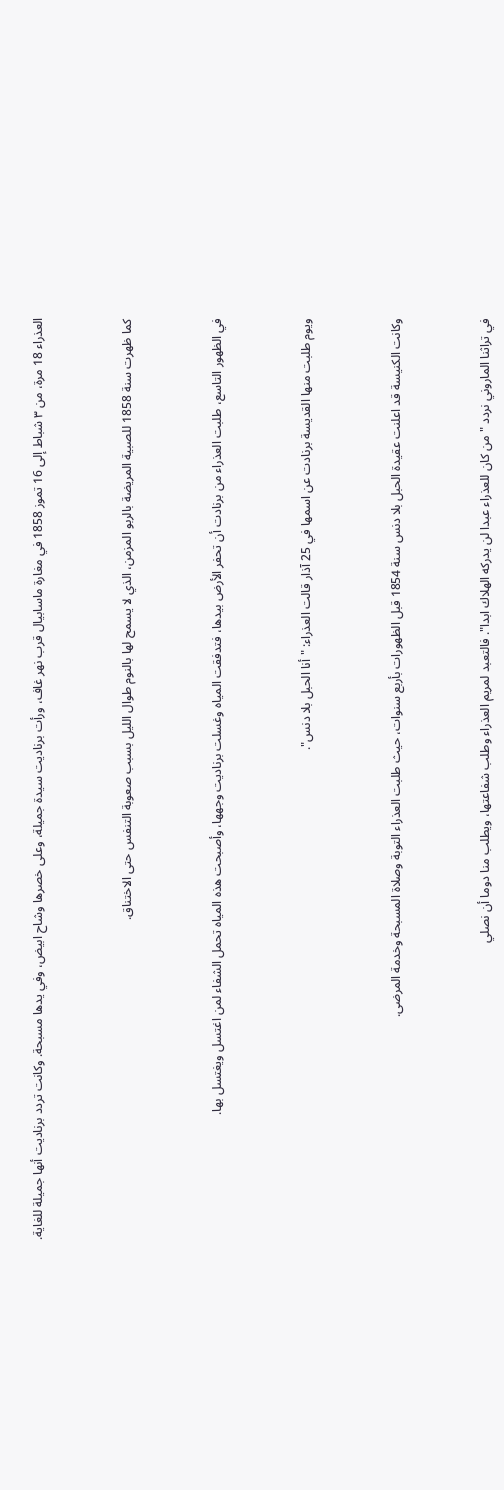العذراء 18 مرة، من ٣ شباط إلى 16 تموز 1858 في مغارة ماسابيال قرب نهر غاف، ورأت برناديت سيدة جميلة، وعلى خصرها وشاح ابيض، وفي يدها مسبحة. وكانت تردد برناديت أنها جميلة للغاية.



كما ظهرت سنة 1858 للصبية المريضة بالربو المزمن، الذي لا يسمح لها بالنوم طوال الليل بسبب صعوبة التنفس حتى الاختناق.



في الظهور التاسع، طلبت العذراء من برنادت أن تحفر الأرض بيدها، فتدفقت المياه وغسلت برناديت وجهها، وأصبحت هذه المياه تحمل الشفاء لمن اغتسل ويغتسل بها.



ويوم طلبت منها القديسة برنادت عن اسمها في 25 آذار قالت العذراء: "أنا الحبل بلا دنس".



وكانت الكنيسة قد اعلنت عقيدة الحبل بلا دنس سنة 1854 قبل الظهورات بأربع سنوات، حيث طلبت العذراء التوبة وصلاة المسبحة وخدمة المرضى.



في تراثنا الماروني نردد "من كان للعذراء عبدا لن يدركه الهلاك ابدا". فالتعبد لمريم العذراء وطلب شفاعتها، ويطلب منا دوما أن نصلي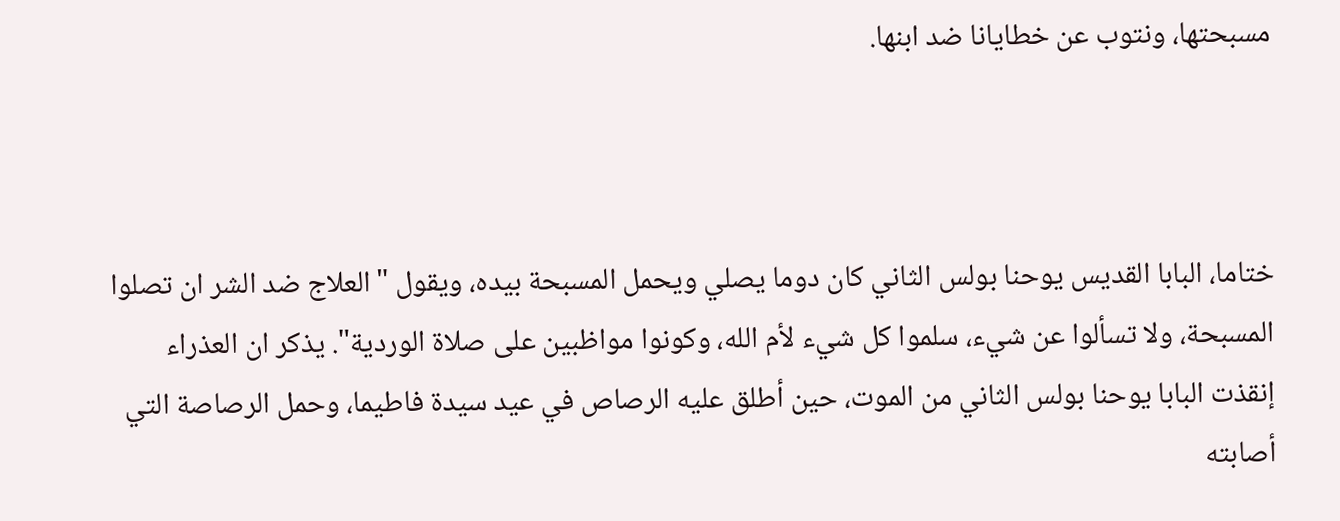مسبحتها، ونتوب عن خطايانا ضد ابنها.



ختاما، البابا القديس يوحنا بولس الثاني كان دوما يصلي ويحمل المسبحة بيده، ويقول "العلاج ضد الشر ان تصلوا المسبحة، ولا تسألوا عن شيء، سلموا كل شيء لأم الله، وكونوا مواظبين على صلاة الوردية". يذكر ان العذراء إنقذت البابا يوحنا بولس الثاني من الموت، حين أطلق عليه الرصاص في عيد سيدة فاطيما، وحمل الرصاصة التي أصابته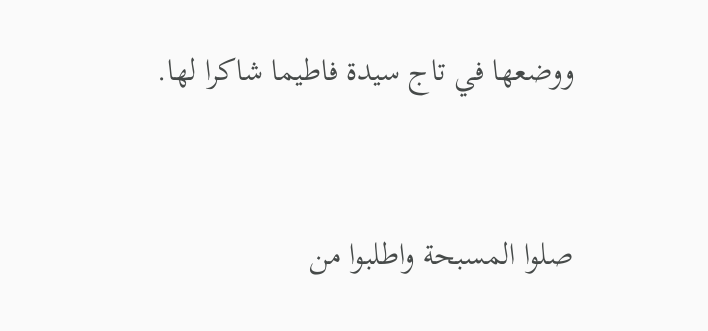ووضعها في تاج سيدة فاطيما شاكرا لها.



صلوا المسبحة واطلبوا من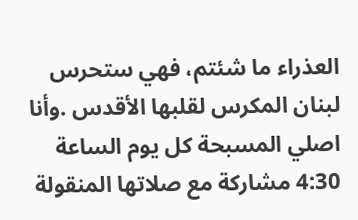العذراء ما شئتم، فهي ستحرس لبنان المكرس لقلبها الأقدس .وأنا اصلي المسبحة كل يوم الساعة 4:30 مشاركة مع صلاتها المنقولة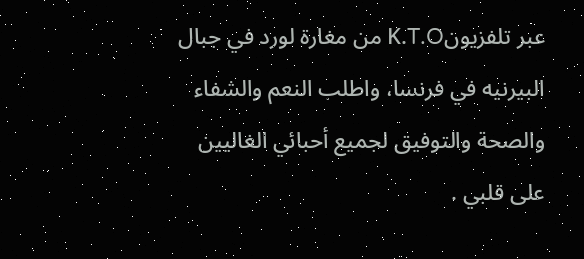عبر تلفزيونK.T.O من مغارة لورد في جبال البيرنيه في فرنسا، واطلب النعم والشفاء والصحة والتوفيق لجميع أحبائي الغاليين على قلبي .